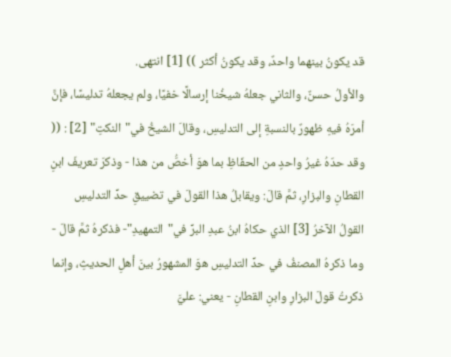قد يكونُ بينهما واحدٌ، وقد يكونُ أكثر )) [1] انتهى.
والأولُ حسنٌ، والثاني جعلهُ شيخُنا إرسالًا خفيًا، ولم يجعلهُ تدليسًا، فإنَّ أمرَهُ فيهِ ظهورٌ بالنسبةِ إلى التدليسِ، وقالَ الشيخُ في"النكتِ" [2] : (( وقد حدّهُ غيرُ واحدٍ من الحفّاظِ بما هوَ أخصُّ من هذا - وذكرَ تعريفَ ابنِ القطانِ والبزارِ، ثمَّ قالَ: ويقابلُ هذا القولَ في تضييقِ حدِّ التدليسِ القولُ الآخرُ [3] الذي حكاهُ ابنُ عبدِ البرِّ في"التمهيدِ"- فذكرهُ ثمَّ قالَ - وما ذكرهُ المصنفُ في حدِّ التدليسِ هوَ المشهورُ بينَ أهلِ الحديثِ، وإنما ذكرتُ قولَ البزارِ وابنِ القطانِ - يعني: عليَّ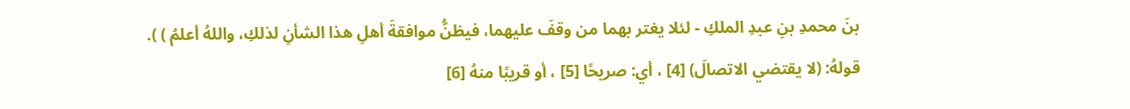بنَ محمدِ بنِ عبدِ الملكِ - لئلا يغتر بهما من وقفَ عليهما، فيظنُّ موافقةَ أهلِ هذا الشأنِ لذلكِ، واللهُ أعلمُ ) ).
قولهُ: (لا يقتضي الاتصالَ) [4] ، أي: صريحًا [5] ، أو قريبًا منهُ [6]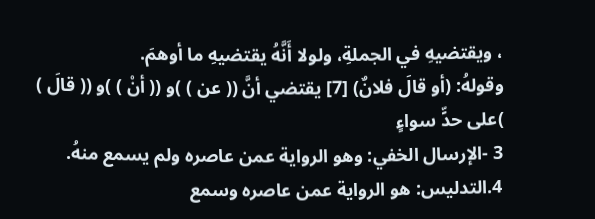، ويقتضيهِ في الجملةِ، ولولا أَنَّهُ يقتضيهِ ما أوهمَ.
وقولهُ: (أو قالَ فلانٌ) [7] يقتضي أنَّ (( عن ) )و (( أنْ ) )و (( قالَ ) )على حدٍّ سواءٍ
3 -الإرسال الخفي: وهو الرواية عمن عاصره ولم يسمع منهُ.
4.التدليس: هو الرواية عمن عاصره وسمع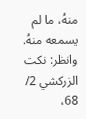منهُ، ما لم يسمعه منهُ.
وانظر: نكت الزركشي 2/ 68،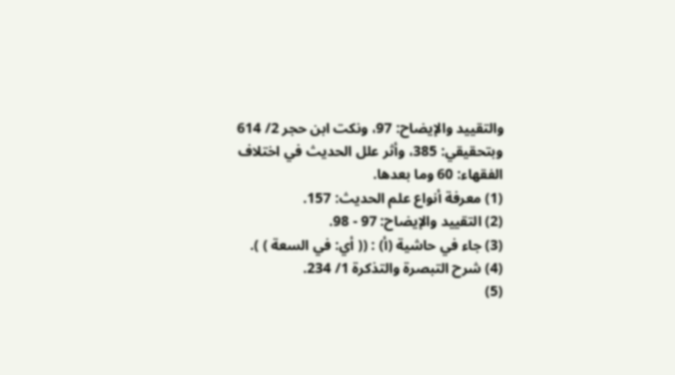والتقييد والإيضاح: 97، ونكت ابن حجر 2/ 614 وبتحقيقي: 385، وأثر علل الحديث في اختلاف الفقهاء: 60 وما بعدها.
(1) معرفة أنواع علم الحديث: 157.
(2) التقييد والإيضاح: 97 - 98.
(3) جاء في حاشية (أ) : (( أي: في السعة ) ).
(4) شرح التبصرة والتذكرة 1/ 234.
(5)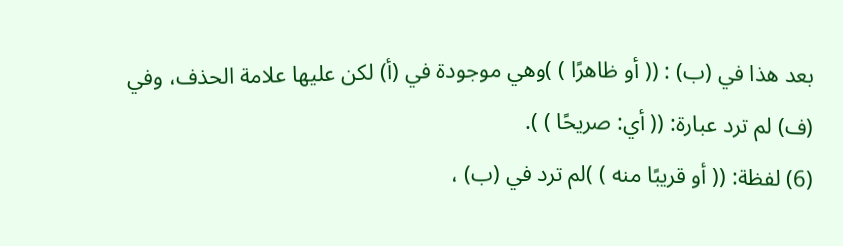بعد هذا في (ب) : (( أو ظاهرًا ) )وهي موجودة في (أ) لكن عليها علامة الحذف، وفي
(ف) لم ترد عبارة: (( أي: صريحًا ) ).
(6) لفظة: (( أو قريبًا منه ) )لم ترد في (ب) ،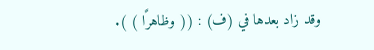وقد زاد بعدها في (ف) : (( وظاهرًا ) ).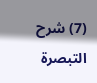(7) شرح التبصرة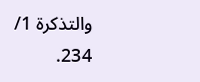والتذكرة 1/ 234.